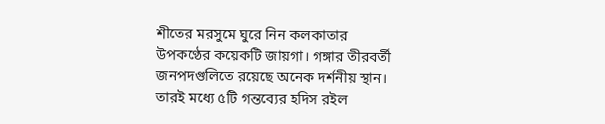শীতের মরসুমে ঘুরে নিন কলকাতার উপকণ্ঠের কয়েকটি জায়গা। গঙ্গার তীরবর্তী জনপদগুলিতে রয়েছে অনেক দর্শনীয় স্থান। তারই মধ্যে ৫টি গন্তব্যের হদিস রইল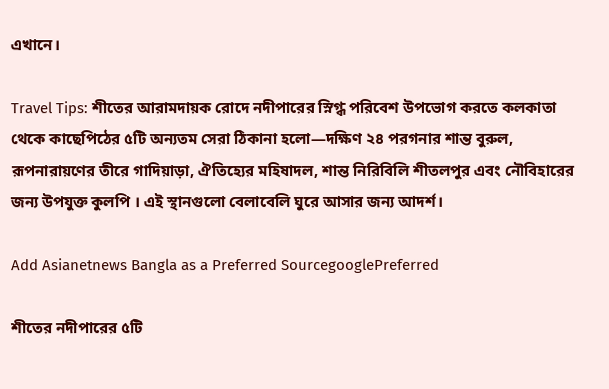এখানে।

Travel Tips: শীতের আরামদায়ক রোদে নদীপারের স্নিগ্ধ পরিবেশ উপভোগ করতে কলকাতা থেকে কাছেপিঠের ৫টি অন্যতম সেরা ঠিকানা হলো—দক্ষিণ ২৪ পরগনার শান্ত বুরুল, রূপনারায়ণের তীরে গাদিয়াড়া, ঐতিহ্যের মহিষাদল, শান্ত নিরিবিলি শীতলপুর এবং নৌবিহারের জন্য উপযুক্ত কুলপি । এই স্থানগুলো বেলাবেলি ঘুরে আসার জন্য আদর্শ।

Add Asianetnews Bangla as a Preferred SourcegooglePreferred

শীতের নদীপারের ৫টি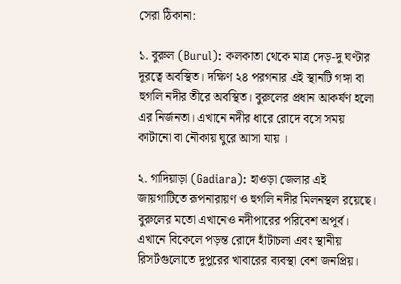সেরা ঠিকানা:

১. বুরুল (Burul): কলকাতা থেকে মাত্র দেড়-দু ঘণ্টার দূরত্বে অবস্থিত। দক্ষিণ ২৪ পরগনার এই স্থানটি গঙ্গা বা হুগলি নদীর তীরে অবস্থিত। বুরুলের প্রধান আকর্ষণ হলো এর নির্জনতা। এখানে নদীর ধারে রোদে বসে সময় কাটানো বা নৌকায় ঘুরে আসা যায় ।

২. গাদিয়াড়া (Gadiara): হাওড়া জেলার এই জায়গাটিতে রূপনারায়ণ ও হুগলি নদীর মিলনস্থল রয়েছে। বুরুলের মতো এখানেও নদীপারের পরিবেশ অপূর্ব। এখানে বিকেলে পড়ন্ত রোদে হাঁটাচলা এবং স্থানীয় রিসর্টগুলোতে দুপুরের খাবারের ব্যবস্থা বেশ জনপ্রিয়।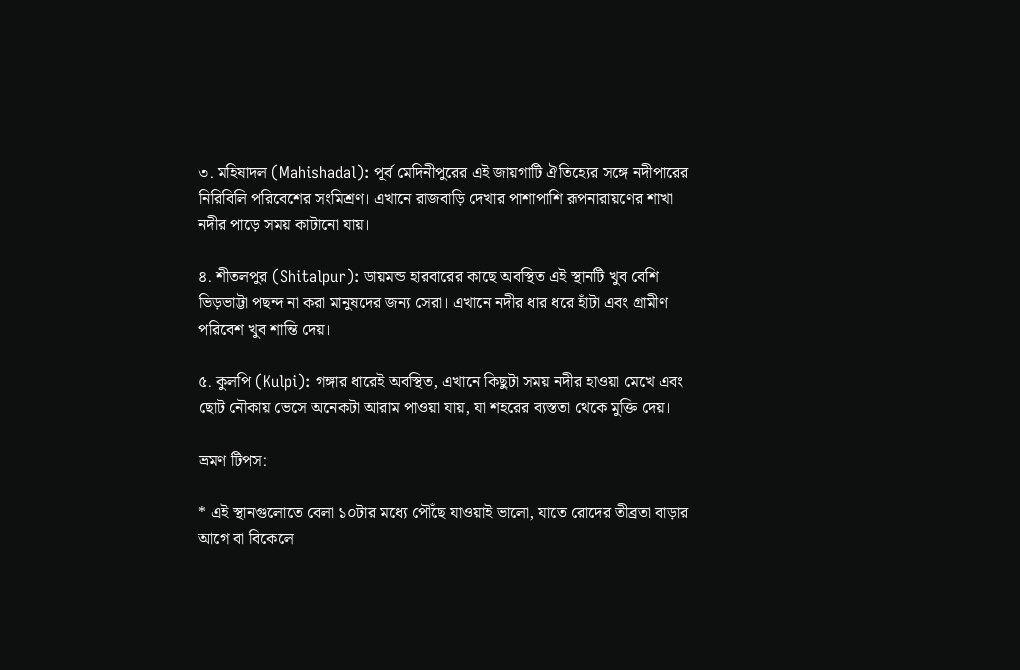৩. মহিষাদল (Mahishadal): পূর্ব মেদিনীপুরের এই জায়গাটি ঐতিহ্যের সঙ্গে নদীপারের নিরিবিলি পরিবেশের সংমিশ্রণ। এখানে রাজবাড়ি দেখার পাশাপাশি রূপনারায়ণের শাখা নদীর পাড়ে সময় কাটানো যায়।

৪. শীতলপুর (Shitalpur): ডায়মন্ড হারবারের কাছে অবস্থিত এই স্থানটি খুব বেশি ভিড়ভাট্টা পছন্দ না করা মানুষদের জন্য সেরা। এখানে নদীর ধার ধরে হাঁটা এবং গ্রামীণ পরিবেশ খুব শান্তি দেয়।

৫. কুলপি (Kulpi): গঙ্গার ধারেই অবস্থিত, এখানে কিছুটা সময় নদীর হাওয়া মেখে এবং ছোট নৌকায় ভেসে অনেকটা আরাম পাওয়া যায়, যা শহরের ব্যস্ততা থেকে মুক্তি দেয়।

ভ্রমণ টিপস:

* এই স্থানগুলোতে বেলা ১০টার মধ্যে পৌঁছে যাওয়াই ভালো, যাতে রোদের তীব্রতা বাড়ার আগে বা বিকেলে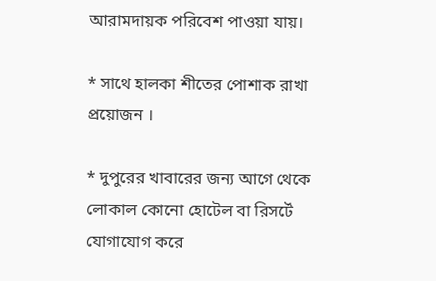আরামদায়ক পরিবেশ পাওয়া যায়।

* সাথে হালকা শীতের পোশাক রাখা প্রয়োজন ।

* দুপুরের খাবারের জন্য আগে থেকে লোকাল কোনো হোটেল বা রিসর্টে যোগাযোগ করে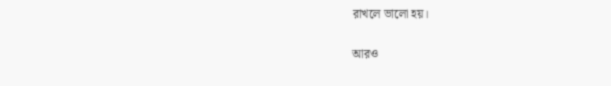রাখলে ভালো হয়।

আরও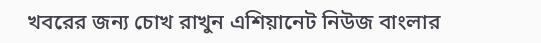খবরের জন্য চোখ রাখুন এশিয়ানেট নিউজ বাংলার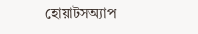হোয়াটসঅ্যাপ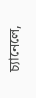চ্যানেলে,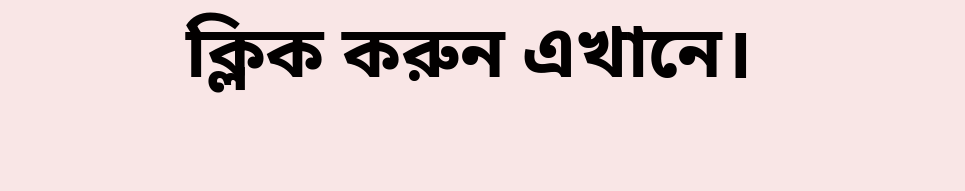ক্লিক করুন এখানে।